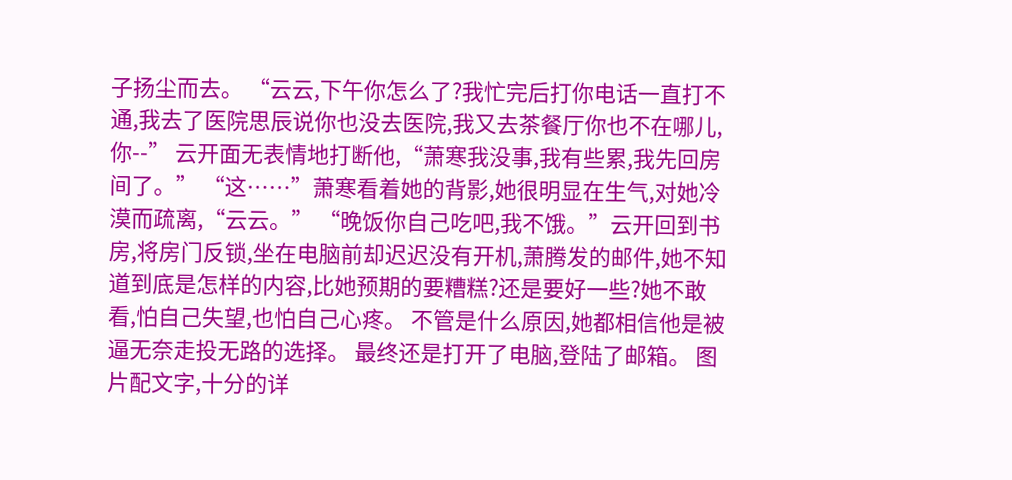子扬尘而去。 “云云,下午你怎么了?我忙完后打你电话一直打不通,我去了医院思辰说你也没去医院,我又去茶餐厅你也不在哪儿,你--” 云开面无表情地打断他,“萧寒我没事,我有些累,我先回房间了。” “这……”萧寒看着她的背影,她很明显在生气,对她冷漠而疏离,“云云。” “晚饭你自己吃吧,我不饿。”云开回到书房,将房门反锁,坐在电脑前却迟迟没有开机,萧腾发的邮件,她不知道到底是怎样的内容,比她预期的要糟糕?还是要好一些?她不敢看,怕自己失望,也怕自己心疼。 不管是什么原因,她都相信他是被逼无奈走投无路的选择。 最终还是打开了电脑,登陆了邮箱。 图片配文字,十分的详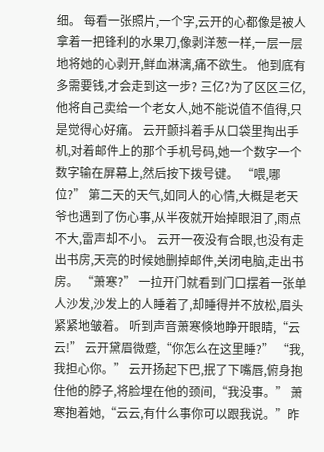细。 每看一张照片,一个字,云开的心都像是被人拿着一把锋利的水果刀,像剥洋葱一样,一层一层地将她的心剥开,鲜血淋漓,痛不欲生。 他到底有多需要钱,才会走到这一步? 三亿?为了区区三亿,他将自己卖给一个老女人,她不能说值不值得,只是觉得心好痛。 云开颤抖着手从口袋里掏出手机,对着邮件上的那个手机号码,她一个数字一个数字输在屏幕上,然后按下拨号键。 “喂,哪位?” 第二天的天气,如同人的心情,大概是老天爷也遇到了伤心事,从半夜就开始掉眼泪了,雨点不大,雷声却不小。 云开一夜没有合眼,也没有走出书房,天亮的时候她删掉邮件,关闭电脑,走出书房。 “萧寒?” 一拉开门就看到门口摆着一张单人沙发,沙发上的人睡着了,却睡得并不放松,眉头紧紧地皱着。 听到声音萧寒倏地睁开眼睛,“云云!” 云开黛眉微蹙,“你怎么在这里睡?” “我,我担心你。” 云开扬起下巴,抿了下嘴唇,俯身抱住他的脖子,将脸埋在他的颈间,“我没事。” 萧寒抱着她,“云云,有什么事你可以跟我说。”昨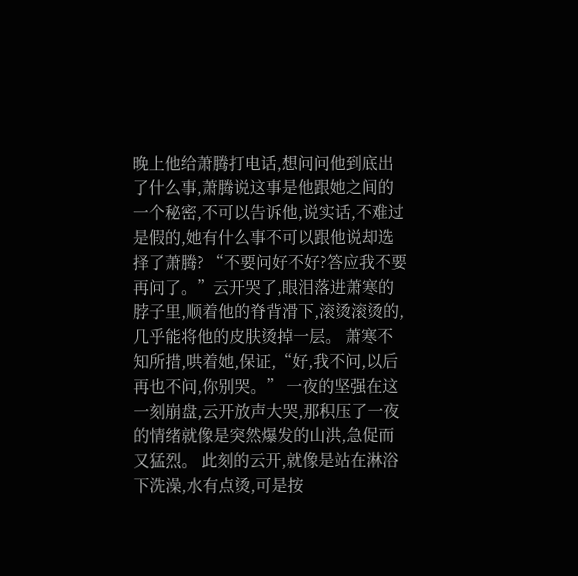晚上他给萧腾打电话,想问问他到底出了什么事,萧腾说这事是他跟她之间的一个秘密,不可以告诉他,说实话,不难过是假的,她有什么事不可以跟他说却选择了萧腾? “不要问好不好?答应我不要再问了。”云开哭了,眼泪落进萧寒的脖子里,顺着他的脊背滑下,滚烫滚烫的,几乎能将他的皮肤烫掉一层。 萧寒不知所措,哄着她,保证,“好,我不问,以后再也不问,你别哭。” 一夜的坚强在这一刻崩盘,云开放声大哭,那积压了一夜的情绪就像是突然爆发的山洪,急促而又猛烈。 此刻的云开,就像是站在淋浴下洗澡,水有点烫,可是按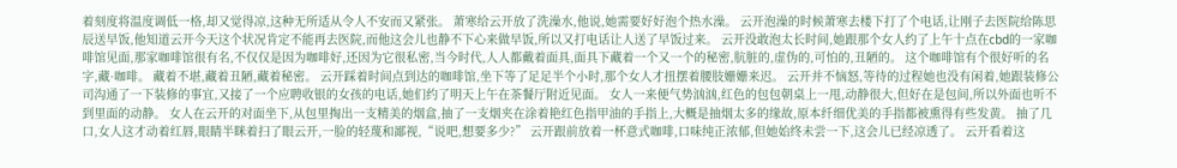着刻度将温度调低一格,却又觉得凉,这种无所适从令人不安而又紧张。 萧寒给云开放了洗澡水,他说,她需要好好泡个热水澡。 云开泡澡的时候萧寒去楼下打了个电话,让刚子去医院给陈思辰送早饭,他知道云开今天这个状况肯定不能再去医院,而他这会儿也静不下心来做早饭,所以又打电话让人送了早饭过来。 云开没敢泡太长时间,她跟那个女人约了上午十点在cbd的一家咖啡馆见面,那家咖啡馆很有名,不仅仅是因为咖啡好,还因为它很私密,当今时代,人人都戴着面具,面具下藏着一个又一个的秘密,肮脏的,虚伪的,可怕的,丑陋的。 这个咖啡馆有个很好听的名字,藏·咖啡。 藏着不堪,藏着丑陋,藏着秘密。 云开踩着时间点到达的咖啡馆,坐下等了足足半个小时,那个女人才扭摆着腰肢姗姗来迟。 云开并不恼怒,等待的过程她也没有闲着,她跟装修公司沟通了一下装修的事宜,又接了一个应聘收银的女孩的电话,她们约了明天上午在茶餐厅附近见面。 女人一来便气势汹汹,红色的包包朝桌上一甩,动静很大,但好在是包间,所以外面也听不到里面的动静。 女人在云开的对面坐下,从包里掏出一支精美的烟盒,抽了一支烟夹在涂着艳红色指甲油的手指上,大概是抽烟太多的缘故,原本纤细优美的手指都被熏得有些发黄。 抽了几口,女人这才动着红唇,眼睛半眯着扫了眼云开,一脸的轻蔑和鄙视,“说吧,想要多少?” 云开跟前放着一杯意式咖啡,口味纯正浓郁,但她始终未尝一下,这会儿已经凉透了。 云开看着这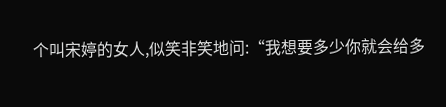个叫宋婷的女人,似笑非笑地问:“我想要多少你就会给多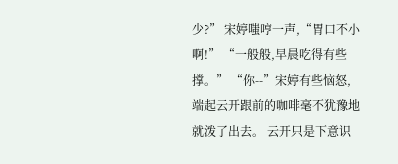少?” 宋婷嗤哼一声,“胃口不小啊!” “一般般,早晨吃得有些撑。” “你--”宋婷有些恼怒,端起云开跟前的咖啡毫不犹豫地就泼了出去。 云开只是下意识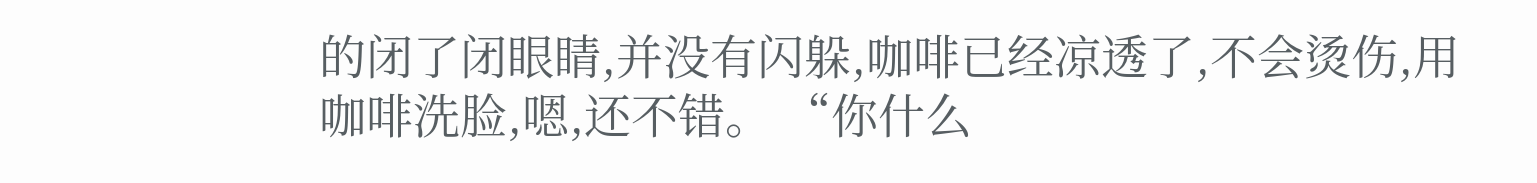的闭了闭眼睛,并没有闪躲,咖啡已经凉透了,不会烫伤,用咖啡洗脸,嗯,还不错。 “你什么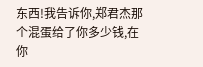东西!我告诉你,郑君杰那个混蛋给了你多少钱,在你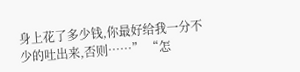身上花了多少钱,你最好给我一分不少的吐出来,否则……” “怎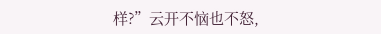样?”云开不恼也不怒,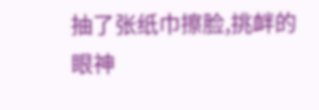抽了张纸巾擦脸,挑衅的眼神